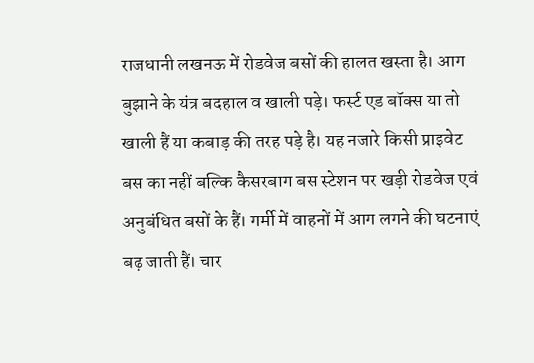राजधानी लखनऊ में रोडवेज बसों की हालत खस्ता है। आग बुझाने के यंत्र बदहाल व खाली पड़े। फर्स्ट एड बॉक्स या तो खाली हैं या कबाड़ की तरह पड़े है। यह नजारे किसी प्राइवेट बस का नहीं बल्कि कैसरबाग बस स्टेशन पर खड़ी रोडवेज एवं अनुबंधित बसों के हैं। गर्मी में वाहनों में आग लगने की घटनाएं बढ़ जाती हैं। चार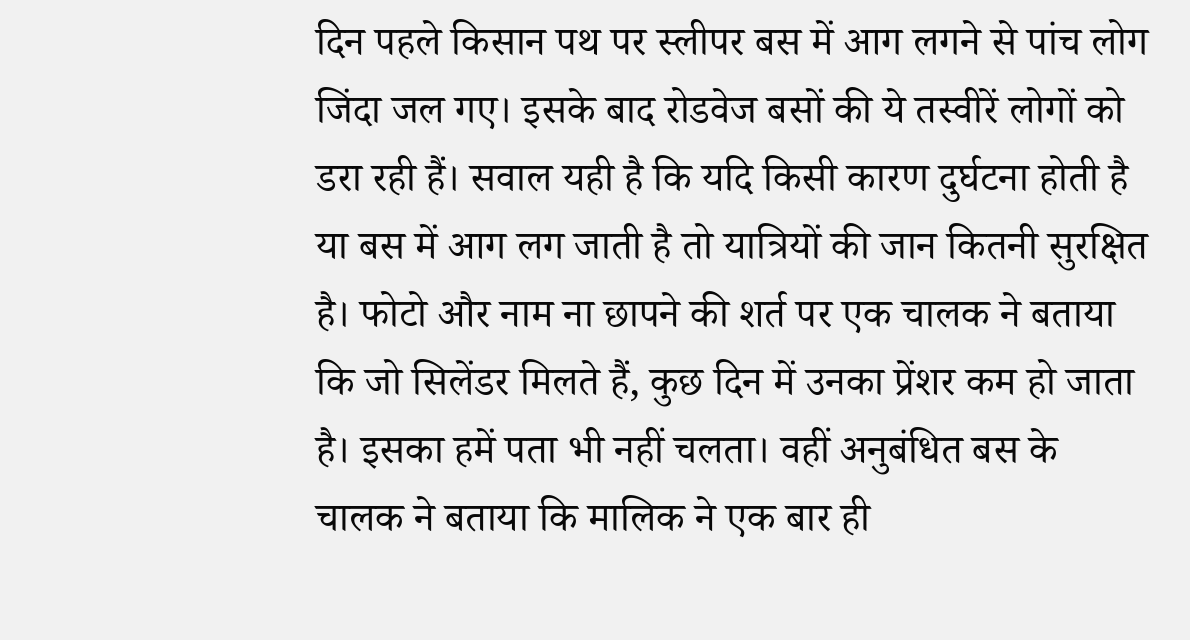दिन पहले किसान पथ पर स्लीपर बस में आग लगने से पांच लोग जिंदा जल गए। इसके बाद रोडवेज बसों की ये तस्वीरें लोगों को डरा रही हैं। सवाल यही है कि यदि किसी कारण दुर्घटना होती है या बस में आग लग जाती है तो यात्रियों की जान कितनी सुरक्षित है। फोटो और नाम ना छापने की शर्त पर एक चालक ने बताया कि जो सिलेंडर मिलते हैं, कुछ दिन में उनका प्रेंशर कम हो जाता है। इसका हमें पता भी नहीं चलता। वहीं अनुबंधित बस के चालक ने बताया कि मालिक ने एक बार ही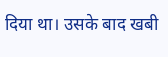दिया था। उसके बाद खबी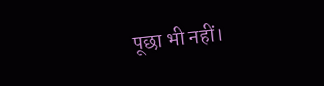पूछा भी नहीं।